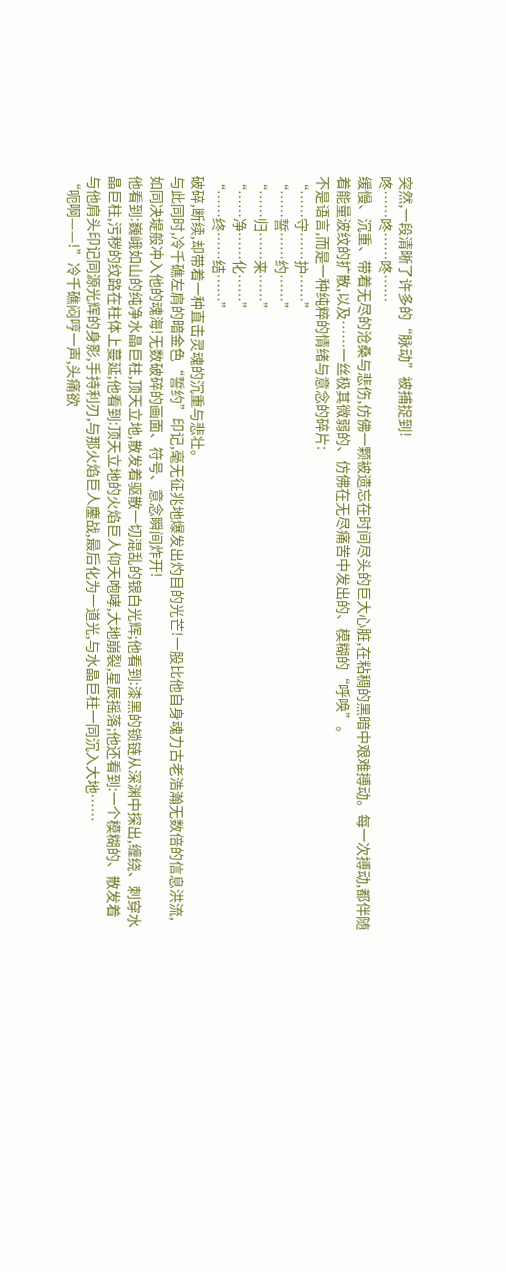突然,一段清晰了许多的“脉动”被捕捉到!
咚……咚……咚……
缓慢、沉重、带着无尽的沧桑与悲伤,仿佛一颗被遗忘在时间尽头的巨大心脏,在粘稠的黑暗中艰难搏动。每一次搏动,都伴随着能量波纹的扩散,以及……一丝极其微弱的、仿佛在无尽痛苦中发出的、模糊的“呼唤”。
不是语言,而是一种纯粹的情绪与意念的碎片:
“……守……护……”
“……誓……约……”
“……归……来……”
“……净……化……”
“……终……结……”
破碎,断续,却带着一种直击灵魂的沉重与悲壮。
与此同时,冷千礁左肩的暗金色“誓约”印记,毫无征兆地爆发出灼目的光芒!一股比他自身魂力古老浩瀚无数倍的信息洪流,如同决堤般冲入他的魂海!无数破碎的画面、符号、意念瞬间炸开!
他看到:巍峨如山的纯净水晶巨柱,顶天立地,散发着驱散一切混乱的银白光辉;他看到:漆黑的锁链从深渊中探出,缠绕、刺穿水晶巨柱,污秽的纹路在柱体上蔓延;他看到:顶天立地的火焰巨人仰天咆哮,大地崩裂,星辰摇落;他还看到:一个模糊的、散发着与他肩头印记同源光辉的身影,手持利刃,与那火焰巨人鏖战,最后化为一道光,与水晶巨柱一同沉入大地……
“呃啊——!”冷千礁闷哼一声,头痛欲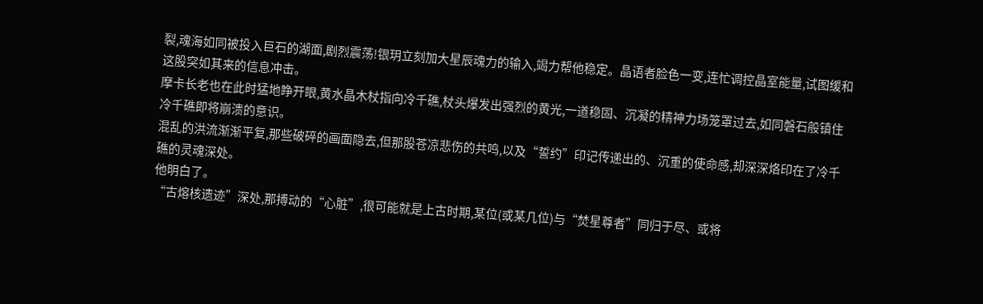裂,魂海如同被投入巨石的湖面,剧烈震荡!银玥立刻加大星辰魂力的输入,竭力帮他稳定。晶语者脸色一变,连忙调控晶室能量,试图缓和这股突如其来的信息冲击。
摩卡长老也在此时猛地睁开眼,黄水晶木杖指向冷千礁,杖头爆发出强烈的黄光,一道稳固、沉凝的精神力场笼罩过去,如同磐石般镇住冷千礁即将崩溃的意识。
混乱的洪流渐渐平复,那些破碎的画面隐去,但那股苍凉悲伤的共鸣,以及“誓约”印记传递出的、沉重的使命感,却深深烙印在了冷千礁的灵魂深处。
他明白了。
“古熔核遗迹”深处,那搏动的“心脏”,很可能就是上古时期,某位(或某几位)与“焚星尊者”同归于尽、或将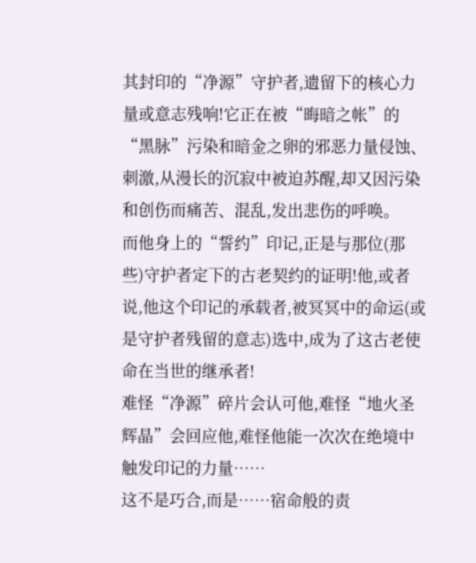其封印的“净源”守护者,遗留下的核心力量或意志残响!它正在被“晦暗之帐”的“黑脉”污染和暗金之卵的邪恶力量侵蚀、刺激,从漫长的沉寂中被迫苏醒,却又因污染和创伤而痛苦、混乱,发出悲伤的呼唤。
而他身上的“誓约”印记,正是与那位(那些)守护者定下的古老契约的证明!他,或者说,他这个印记的承载者,被冥冥中的命运(或是守护者残留的意志)选中,成为了这古老使命在当世的继承者!
难怪“净源”碎片会认可他,难怪“地火圣辉晶”会回应他,难怪他能一次次在绝境中触发印记的力量……
这不是巧合,而是……宿命般的责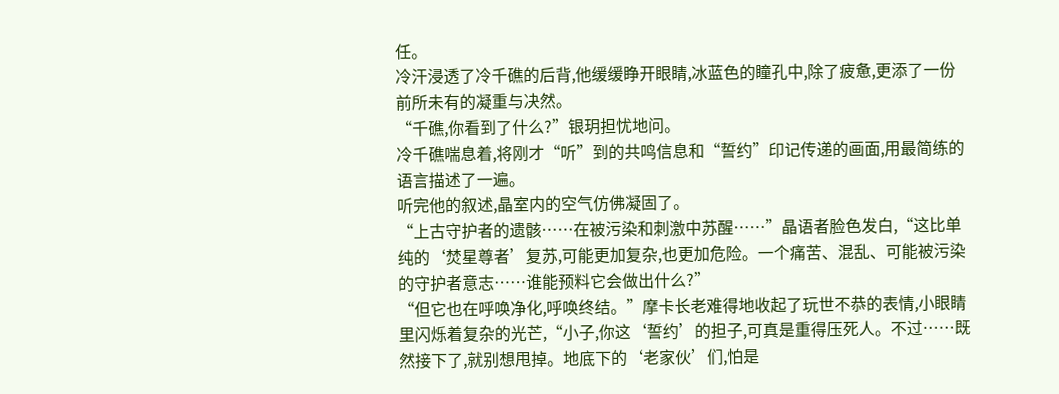任。
冷汗浸透了冷千礁的后背,他缓缓睁开眼睛,冰蓝色的瞳孔中,除了疲惫,更添了一份前所未有的凝重与决然。
“千礁,你看到了什么?”银玥担忧地问。
冷千礁喘息着,将刚才“听”到的共鸣信息和“誓约”印记传递的画面,用最简练的语言描述了一遍。
听完他的叙述,晶室内的空气仿佛凝固了。
“上古守护者的遗骸……在被污染和刺激中苏醒……”晶语者脸色发白,“这比单纯的‘焚星尊者’复苏,可能更加复杂,也更加危险。一个痛苦、混乱、可能被污染的守护者意志……谁能预料它会做出什么?”
“但它也在呼唤净化,呼唤终结。”摩卡长老难得地收起了玩世不恭的表情,小眼睛里闪烁着复杂的光芒,“小子,你这‘誓约’的担子,可真是重得压死人。不过……既然接下了,就别想甩掉。地底下的‘老家伙’们,怕是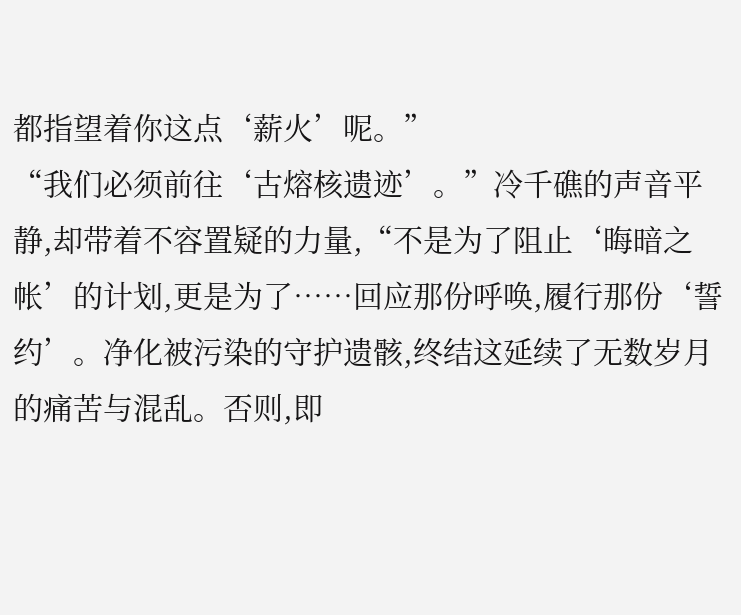都指望着你这点‘薪火’呢。”
“我们必须前往‘古熔核遗迹’。”冷千礁的声音平静,却带着不容置疑的力量,“不是为了阻止‘晦暗之帐’的计划,更是为了……回应那份呼唤,履行那份‘誓约’。净化被污染的守护遗骸,终结这延续了无数岁月的痛苦与混乱。否则,即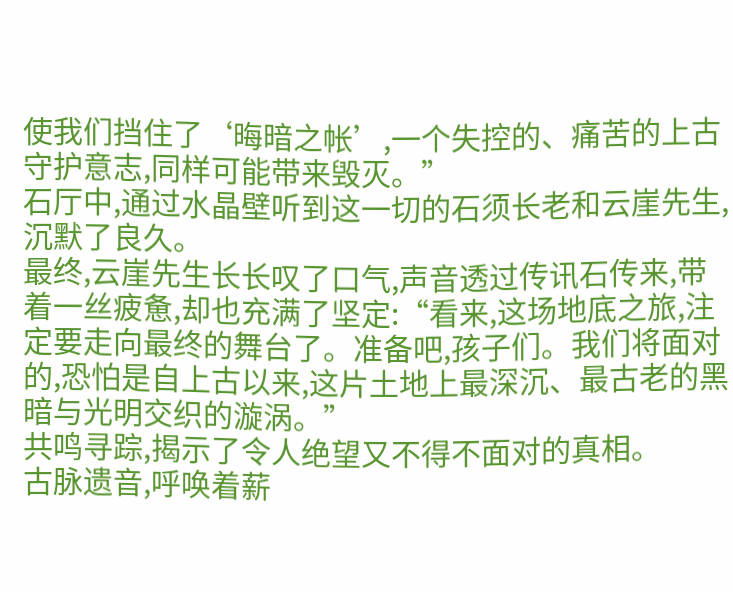使我们挡住了‘晦暗之帐’,一个失控的、痛苦的上古守护意志,同样可能带来毁灭。”
石厅中,通过水晶壁听到这一切的石须长老和云崖先生,沉默了良久。
最终,云崖先生长长叹了口气,声音透过传讯石传来,带着一丝疲惫,却也充满了坚定:“看来,这场地底之旅,注定要走向最终的舞台了。准备吧,孩子们。我们将面对的,恐怕是自上古以来,这片土地上最深沉、最古老的黑暗与光明交织的漩涡。”
共鸣寻踪,揭示了令人绝望又不得不面对的真相。
古脉遗音,呼唤着薪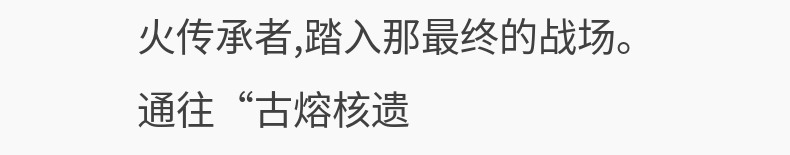火传承者,踏入那最终的战场。
通往“古熔核遗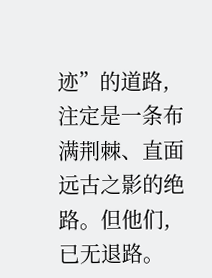迹”的道路,注定是一条布满荆棘、直面远古之影的绝路。但他们,已无退路。